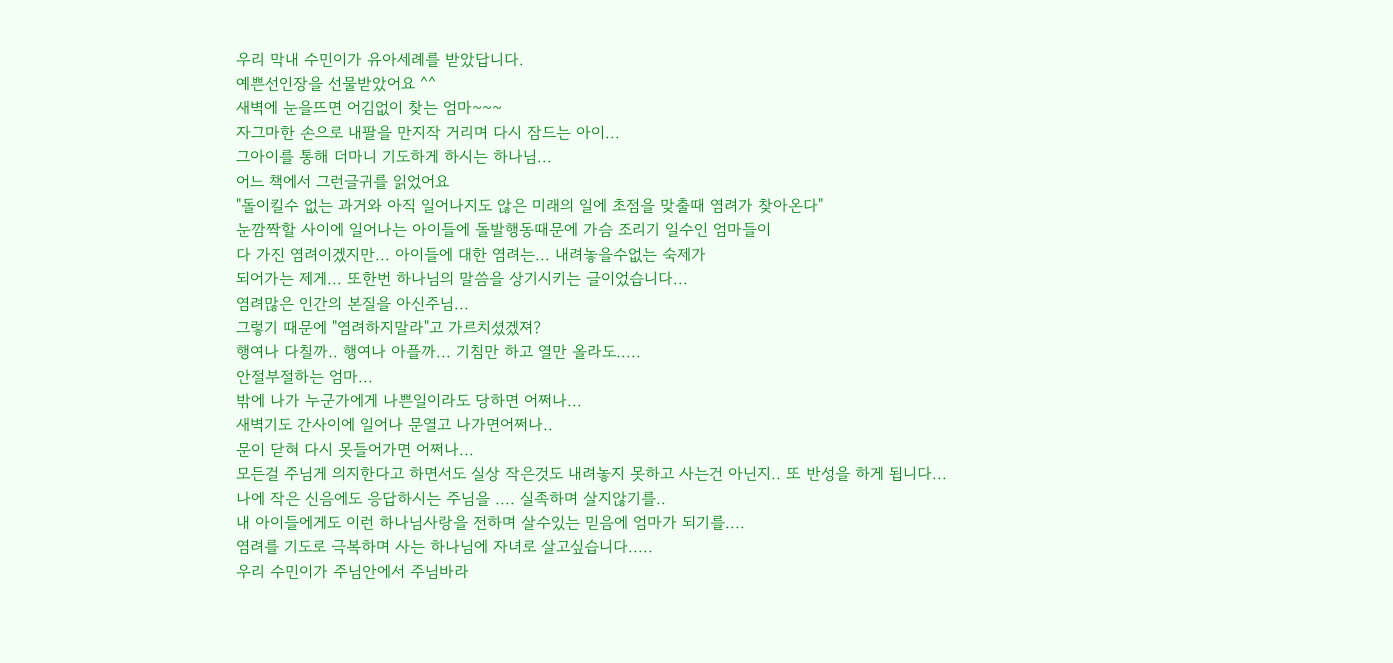우리 막내 수민이가 유아세례를 받았답니다.
예쁜선인장을 선물받았어요 ^^
새벽에 눈을뜨면 어김없이 찾는 엄마~~~
자그마한 손으로 내팔을 만지작 거리며 다시 잠드는 아이...
그아이를 통해 더마니 기도하게 하시는 하나님...
어느 책에서 그런글귀를 읽었어요
"돌이킬수 없는 과거와 아직 일어나지도 않은 미래의 일에 초점을 맞출때 염려가 찾아온다"
눈깜짝할 사이에 일어나는 아이들에 돌발행동때문에 가슴 조리기 일수인 엄마들이
다 가진 염려이겠지만... 아이들에 대한 염려는... 내려놓을수없는 숙제가
되어가는 제게... 또한번 하나님의 말씀을 상기시키는 글이었습니다...
염려많은 인간의 본질을 아신주님...
그렇기 때문에 "염려하지말라"고 가르치셨겠져?
행여나 다칠까.. 행여나 아플까... 기침만 하고 열만 올라도.....
안절부절하는 엄마...
밖에 나가 누군가에게 나쁜일이라도 당하면 어쩌나...
새벽기도 간사이에 일어나 문열고 나가면어쩌나..
문이 닫혀 다시 못들어가면 어쩌나...
모든걸 주님게 의지한다고 하면서도 실상 작은것도 내려놓지 못하고 사는건 아닌지.. 또 반성을 하게 됩니다...
나에 작은 신음에도 응답하시는 주님을 .... 실족하며 살지않기를..
내 아이들에게도 이런 하나님사랑을 전하며 살수있는 믿음에 엄마가 되기를....
염려를 기도로 극복하며 사는 하나님에 자녀로 살고싶습니다.....
우리 수민이가 주님안에서 주님바라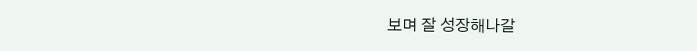보며 잘 성장해나갈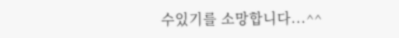수있기를 소망합니다...^^